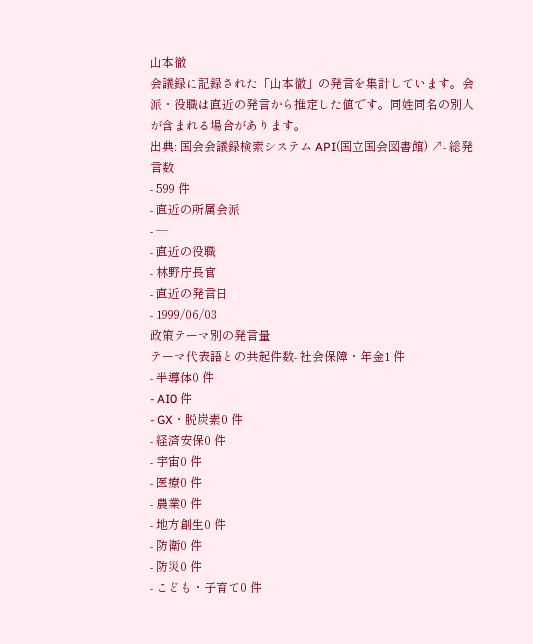山本徹
会議録に記録された「山本徹」の発言を集計しています。会派・役職は直近の発言から推定した値です。同姓同名の別人が含まれる場合があります。
出典: 国会会議録検索システム API(国立国会図書館) ↗- 総発言数
- 599 件
- 直近の所属会派
- —
- 直近の役職
- 林野庁長官
- 直近の発言日
- 1999/06/03
政策テーマ別の発言量
テーマ代表語との共起件数- 社会保障・年金1 件
- 半導体0 件
- AI0 件
- GX・脱炭素0 件
- 経済安保0 件
- 宇宙0 件
- 医療0 件
- 農業0 件
- 地方創生0 件
- 防衛0 件
- 防災0 件
- こども・子育て0 件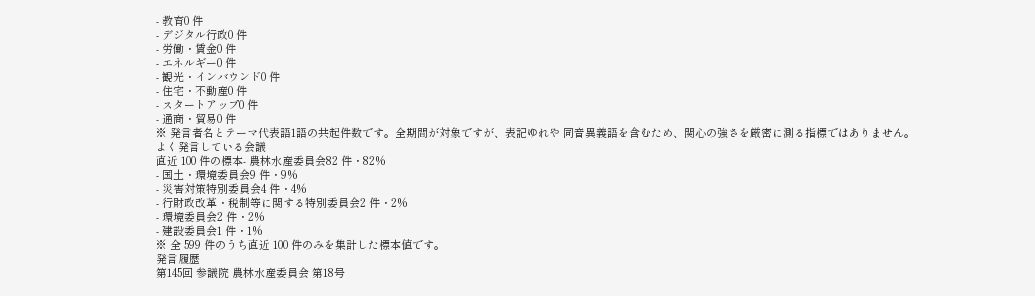- 教育0 件
- デジタル行政0 件
- 労働・賃金0 件
- エネルギー0 件
- 観光・インバウンド0 件
- 住宅・不動産0 件
- スタートアップ0 件
- 通商・貿易0 件
※ 発言者名とテーマ代表語1語の共起件数です。全期間が対象ですが、表記ゆれや 同音異義語を含むため、関心の強さを厳密に測る指標ではありません。
よく発言している会議
直近 100 件の標本- 農林水産委員会82 件・82%
- 国土・環境委員会9 件・9%
- 災害対策特別委員会4 件・4%
- 行財政改革・税制等に関する特別委員会2 件・2%
- 環境委員会2 件・2%
- 建設委員会1 件・1%
※ 全 599 件のうち直近 100 件のみを集計した標本値です。
発言履歴
第145回 参議院 農林水産委員会 第18号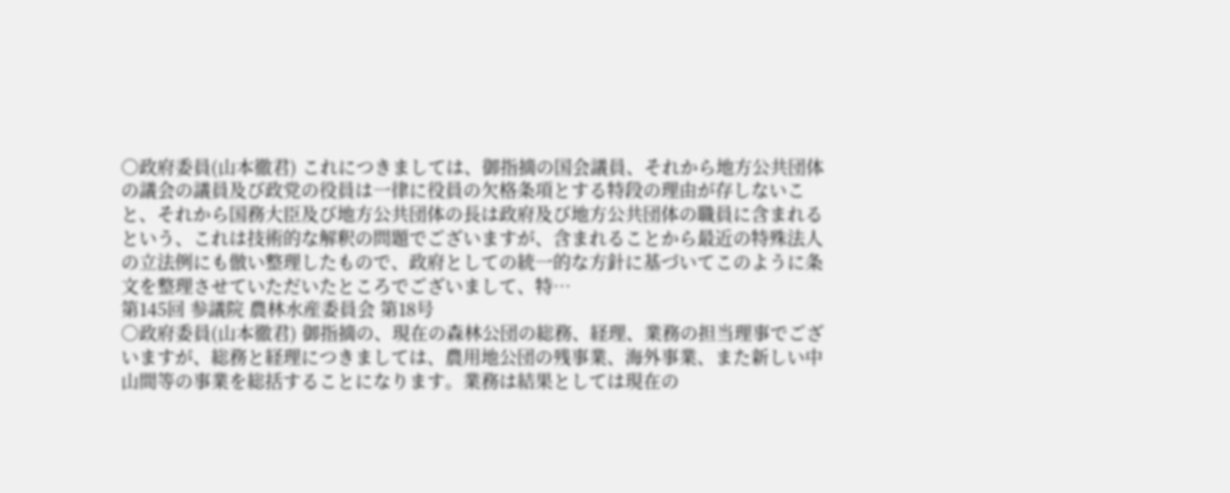○政府委員(山本徹君) これにつきましては、御指摘の国会議員、それから地方公共団体の議会の議員及び政党の役員は一律に役員の欠格条項とする特段の理由が存しないこと、それから国務大臣及び地方公共団体の長は政府及び地方公共団体の職員に含まれるという、これは技術的な解釈の問題でございますが、含まれることから最近の特殊法人の立法例にも倣い整理したもので、政府としての統一的な方針に基づいてこのように条文を整理させていただいたところでございまして、特…
第145回 参議院 農林水産委員会 第18号
○政府委員(山本徹君) 御指摘の、現在の森林公団の総務、経理、業務の担当理事でございますが、総務と経理につきましては、農用地公団の残事業、海外事業、また新しい中山間等の事業を総括することになります。業務は結果としては現在の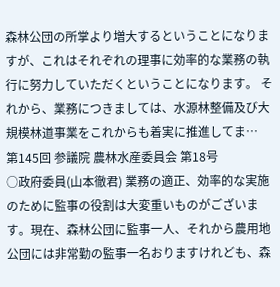森林公団の所掌より増大するということになりますが、これはそれぞれの理事に効率的な業務の執行に努力していただくということになります。 それから、業務につきましては、水源林整備及び大規模林道事業をこれからも着実に推進してま…
第145回 参議院 農林水産委員会 第18号
○政府委員(山本徹君) 業務の適正、効率的な実施のために監事の役割は大変重いものがございます。現在、森林公団に監事一人、それから農用地公団には非常勤の監事一名おりますけれども、森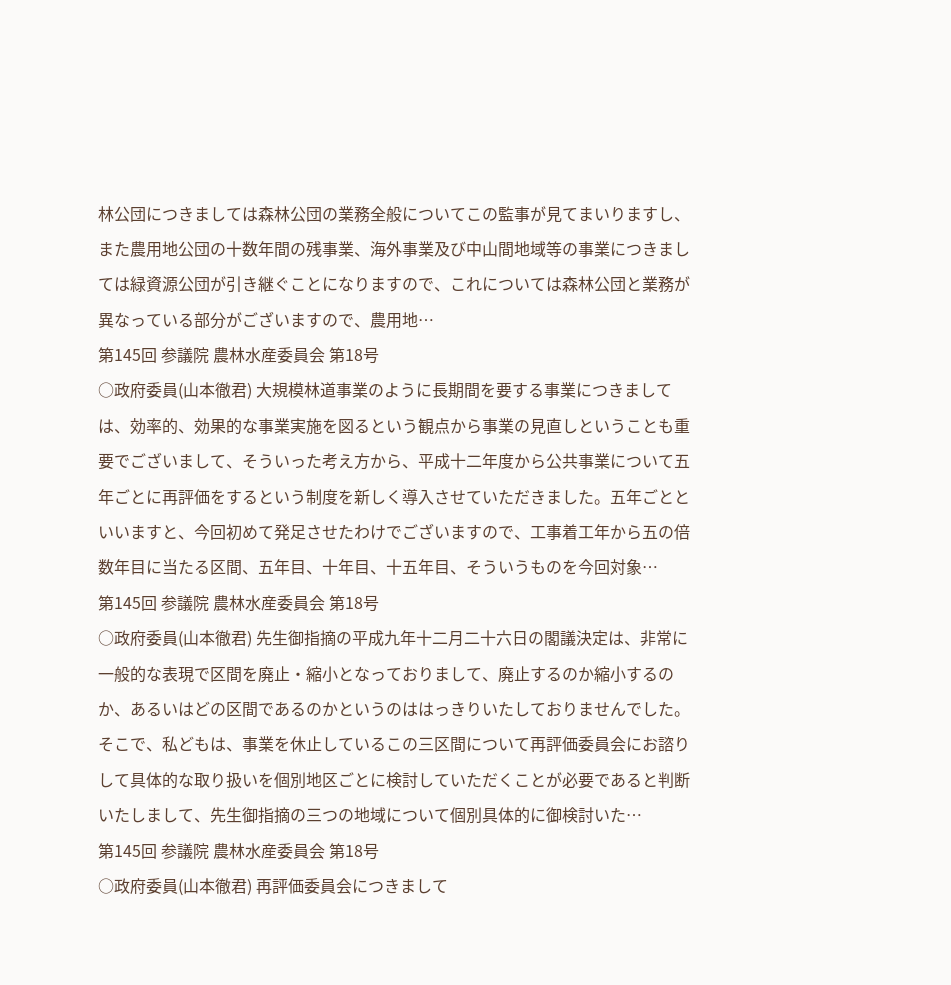林公団につきましては森林公団の業務全般についてこの監事が見てまいりますし、また農用地公団の十数年間の残事業、海外事業及び中山間地域等の事業につきましては緑資源公団が引き継ぐことになりますので、これについては森林公団と業務が異なっている部分がございますので、農用地…
第145回 参議院 農林水産委員会 第18号
○政府委員(山本徹君) 大規模林道事業のように長期間を要する事業につきましては、効率的、効果的な事業実施を図るという観点から事業の見直しということも重要でございまして、そういった考え方から、平成十二年度から公共事業について五年ごとに再評価をするという制度を新しく導入させていただきました。五年ごとといいますと、今回初めて発足させたわけでございますので、工事着工年から五の倍数年目に当たる区間、五年目、十年目、十五年目、そういうものを今回対象…
第145回 参議院 農林水産委員会 第18号
○政府委員(山本徹君) 先生御指摘の平成九年十二月二十六日の閣議決定は、非常に一般的な表現で区間を廃止・縮小となっておりまして、廃止するのか縮小するのか、あるいはどの区間であるのかというのははっきりいたしておりませんでした。 そこで、私どもは、事業を休止しているこの三区間について再評価委員会にお諮りして具体的な取り扱いを個別地区ごとに検討していただくことが必要であると判断いたしまして、先生御指摘の三つの地域について個別具体的に御検討いた…
第145回 参議院 農林水産委員会 第18号
○政府委員(山本徹君) 再評価委員会につきまして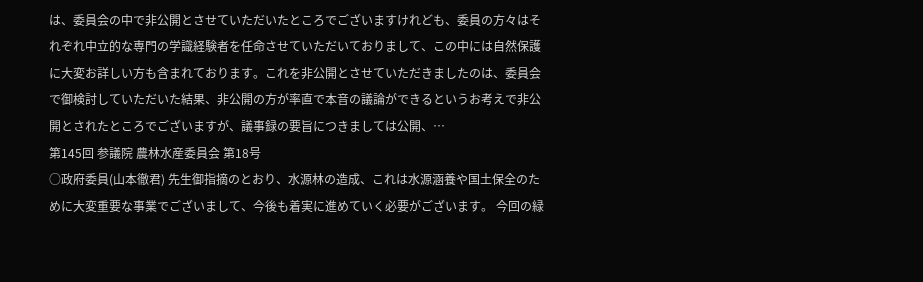は、委員会の中で非公開とさせていただいたところでございますけれども、委員の方々はそれぞれ中立的な専門の学識経験者を任命させていただいておりまして、この中には自然保護に大変お詳しい方も含まれております。これを非公開とさせていただきましたのは、委員会で御検討していただいた結果、非公開の方が率直で本音の議論ができるというお考えで非公開とされたところでございますが、議事録の要旨につきましては公開、…
第145回 参議院 農林水産委員会 第18号
○政府委員(山本徹君) 先生御指摘のとおり、水源林の造成、これは水源涵養や国土保全のために大変重要な事業でございまして、今後も着実に進めていく必要がございます。 今回の緑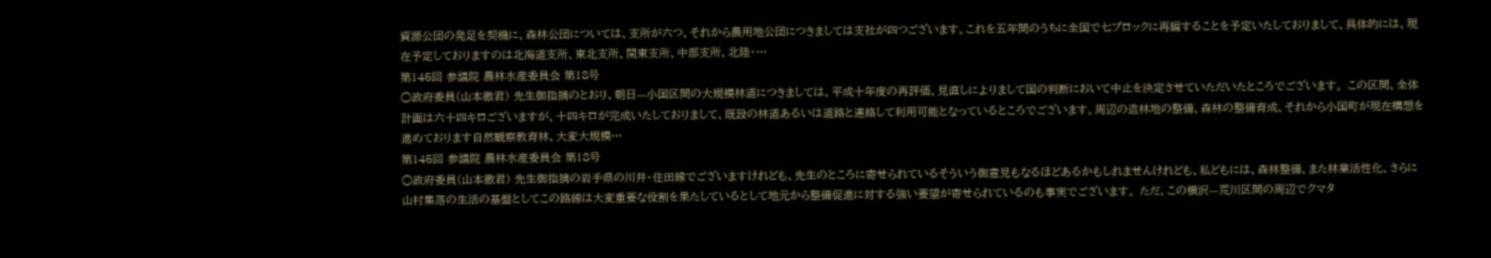資源公団の発足を契機に、森林公団については、支所が六つ、それから農用地公団につきましては支社が四つございます。これを五年間のうちに全国で七ブロックに再編することを予定いたしておりまして、具体的には、現在予定しておりますのは北海道支所、東北支所、関東支所、中部支所、北陸・…
第145回 参議院 農林水産委員会 第18号
○政府委員(山本徹君) 先生御指摘のとおり、朝日—小国区間の大規模林道につきましては、平成十年度の再評価、見直しによりまして国の判断において中止を決定させていただいたところでございます。 この区間、全体計画は六十四キロございますが、十四キロが完成いたしておりまして、既設の林道あるいは道路と連絡して利用可能となっているところでございます。周辺の造林地の整備、森林の整備育成、それから小国町が現在構想を進めております自然観察教育林、大変大規模…
第145回 参議院 農林水産委員会 第18号
○政府委員(山本徹君) 先生御指摘の岩手県の川井・住田線でございますけれども、先生のところに寄せられているそういう御意見もなるほどあるかもしれませんけれども、私どもには、森林整備、また林業活性化、さらに山村集落の生活の基盤としてこの路線は大変重要な役割を果たしているとして地元から整備促進に対する強い要望が寄せられているのも事実でございます。 ただ、この横沢—荒川区間の周辺でクマタ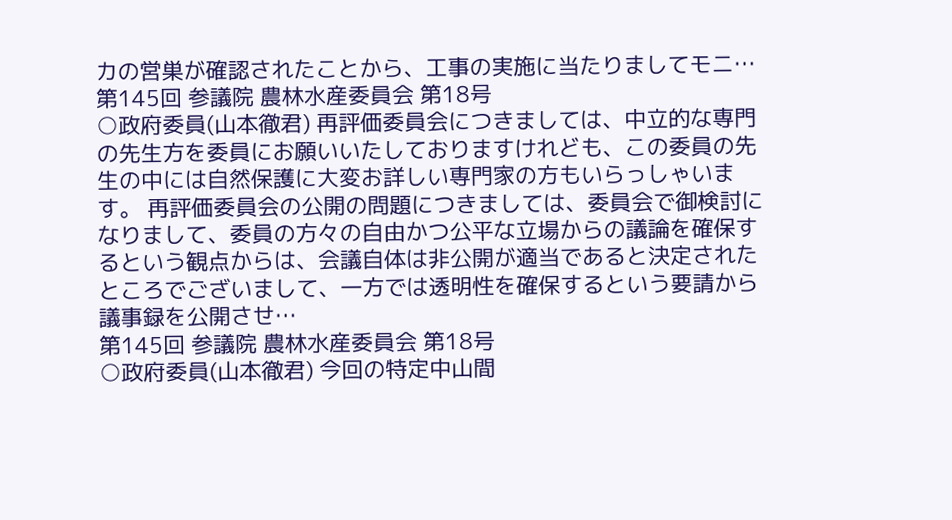カの営巣が確認されたことから、工事の実施に当たりましてモニ…
第145回 参議院 農林水産委員会 第18号
○政府委員(山本徹君) 再評価委員会につきましては、中立的な専門の先生方を委員にお願いいたしておりますけれども、この委員の先生の中には自然保護に大変お詳しい専門家の方もいらっしゃいます。 再評価委員会の公開の問題につきましては、委員会で御検討になりまして、委員の方々の自由かつ公平な立場からの議論を確保するという観点からは、会議自体は非公開が適当であると決定されたところでございまして、一方では透明性を確保するという要請から議事録を公開させ…
第145回 参議院 農林水産委員会 第18号
○政府委員(山本徹君) 今回の特定中山間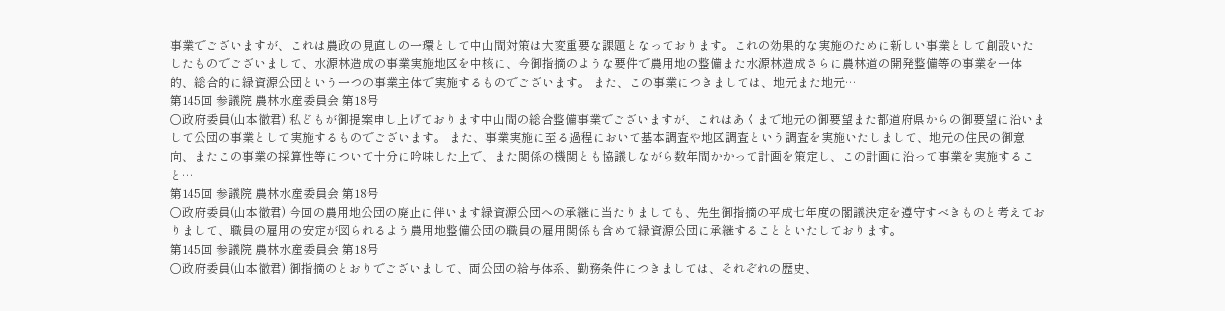事業でございますが、これは農政の見直しの一環として中山間対策は大変重要な課題となっております。これの効果的な実施のために新しい事業として創設いたしたものでございまして、水源林造成の事業実施地区を中核に、今御指摘のような要件で農用地の整備また水源林造成さらに農林道の開発整備等の事業を一体的、総合的に緑資源公団という一つの事業主体で実施するものでございます。 また、この事業につきましては、地元また地元…
第145回 参議院 農林水産委員会 第18号
○政府委員(山本徹君) 私どもが御提案申し上げております中山間の総合整備事業でございますが、これはあくまで地元の御要望また都道府県からの御要望に沿いまして公団の事業として実施するものでございます。 また、事業実施に至る過程において基本調査や地区調査という調査を実施いたしまして、地元の住民の御意向、またこの事業の採算性等について十分に吟味した上で、また関係の機関とも協議しながら数年間かかって計画を策定し、この計画に沿って事業を実施すること…
第145回 参議院 農林水産委員会 第18号
○政府委員(山本徹君) 今回の農用地公団の廃止に伴います緑資源公団への承継に当たりましても、先生御指摘の平成七年度の閣議決定を遵守すべきものと考えておりまして、職員の雇用の安定が図られるよう農用地整備公団の職員の雇用関係も含めて緑資源公団に承継することといたしております。
第145回 参議院 農林水産委員会 第18号
○政府委員(山本徹君) 御指摘のとおりでございまして、両公団の給与体系、勤務条件につきましては、それぞれの歴史、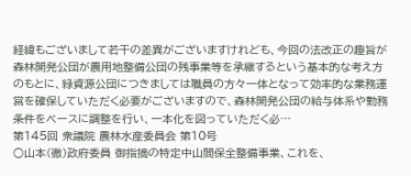経緯もございまして若干の差異がございますけれども、今回の法改正の趣旨が森林開発公団が農用地整備公団の残事業等を承継するという基本的な考え方のもとに、緑資源公団につきましては職員の方々一体となって効率的な業務運営を確保していただく必要がございますので、森林開発公団の給与体系や勤務条件をベースに調整を行い、一本化を図っていただく必…
第145回 衆議院 農林水産委員会 第10号
○山本(徹)政府委員 御指摘の特定中山間保全整備事業、これを、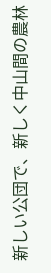新しい公団で、新しく中山間の農林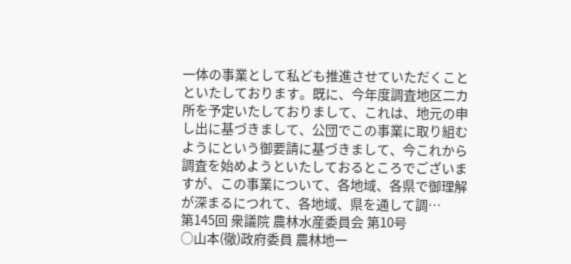一体の事業として私ども推進させていただくことといたしております。既に、今年度調査地区二カ所を予定いたしておりまして、これは、地元の申し出に基づきまして、公団でこの事業に取り組むようにという御要請に基づきまして、今これから調査を始めようといたしておるところでございますが、この事業について、各地域、各県で御理解が深まるにつれて、各地域、県を通して調…
第145回 衆議院 農林水産委員会 第10号
○山本(徹)政府委員 農林地一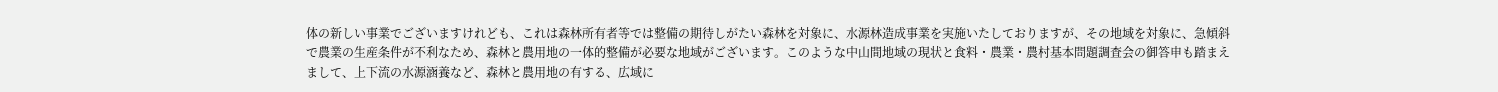体の新しい事業でございますけれども、これは森林所有者等では整備の期待しがたい森林を対象に、水源林造成事業を実施いたしておりますが、その地域を対象に、急傾斜で農業の生産条件が不利なため、森林と農用地の一体的整備が必要な地域がございます。このような中山間地域の現状と食料・農業・農村基本問題調査会の御答申も踏まえまして、上下流の水源涵養など、森林と農用地の有する、広域に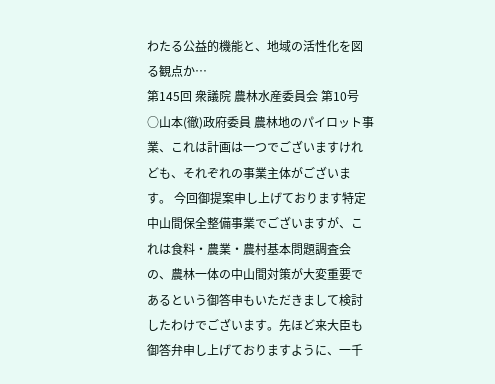わたる公益的機能と、地域の活性化を図る観点か…
第145回 衆議院 農林水産委員会 第10号
○山本(徹)政府委員 農林地のパイロット事業、これは計画は一つでございますけれども、それぞれの事業主体がございます。 今回御提案申し上げております特定中山間保全整備事業でございますが、これは食料・農業・農村基本問題調査会の、農林一体の中山間対策が大変重要であるという御答申もいただきまして検討したわけでございます。先ほど来大臣も御答弁申し上げておりますように、一千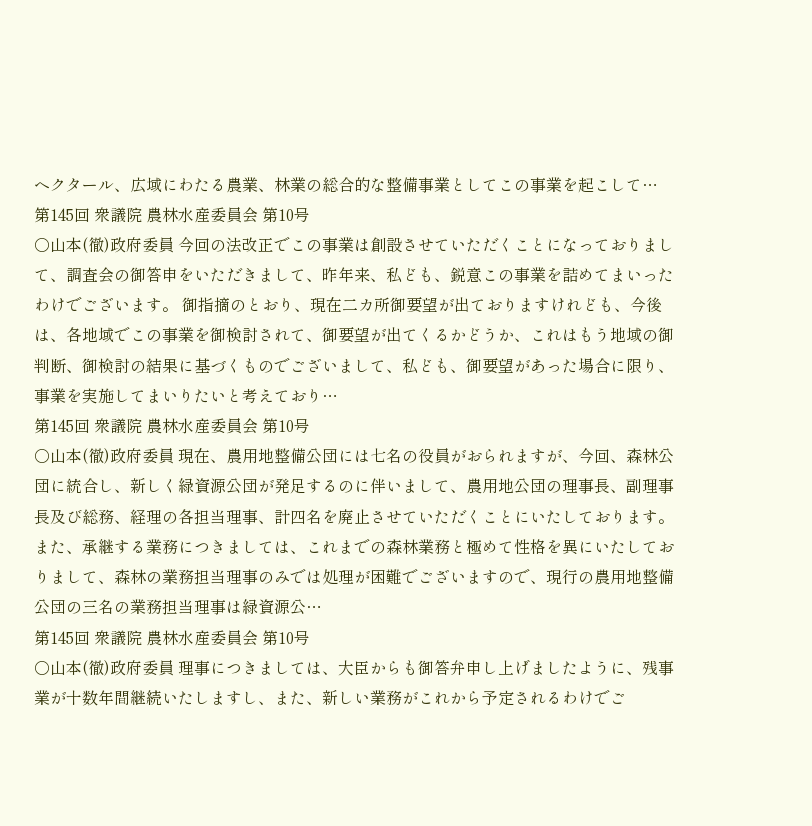ヘクタール、広域にわたる農業、林業の総合的な整備事業としてこの事業を起こして…
第145回 衆議院 農林水産委員会 第10号
○山本(徹)政府委員 今回の法改正でこの事業は創設させていただくことになっておりまして、調査会の御答申をいただきまして、昨年来、私ども、鋭意この事業を詰めてまいったわけでございます。 御指摘のとおり、現在二カ所御要望が出ておりますけれども、今後は、各地域でこの事業を御検討されて、御要望が出てくるかどうか、これはもう地域の御判断、御検討の結果に基づくものでございまして、私ども、御要望があった場合に限り、事業を実施してまいりたいと考えており…
第145回 衆議院 農林水産委員会 第10号
○山本(徹)政府委員 現在、農用地整備公団には七名の役員がおられますが、今回、森林公団に統合し、新しく緑資源公団が発足するのに伴いまして、農用地公団の理事長、副理事長及び総務、経理の各担当理事、計四名を廃止させていただくことにいたしております。 また、承継する業務につきましては、これまでの森林業務と極めて性格を異にいたしておりまして、森林の業務担当理事のみでは処理が困難でございますので、現行の農用地整備公団の三名の業務担当理事は緑資源公…
第145回 衆議院 農林水産委員会 第10号
○山本(徹)政府委員 理事につきましては、大臣からも御答弁申し上げましたように、残事業が十数年間継続いたしますし、また、新しい業務がこれから予定されるわけでご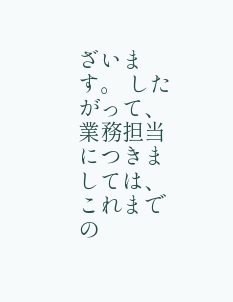ざいます。 したがって、業務担当につきましては、これまでの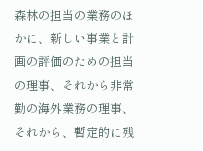森林の担当の業務のほかに、新しい事業と計画の評価のための担当の理事、それから非常勤の海外業務の理事、それから、暫定的に残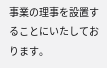事業の理事を設置することにいたしております。